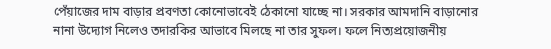পেঁয়াজের দাম বাড়ার প্রবণতা কোনোভাবেই ঠেকানো যাচ্ছে না। সরকার আমদানি বাড়ানোর নানা উদ্যোগ নিলেও তদারকির আভাবে মিলছে না তার সুফল। ফলে নিত্যপ্রয়োজনীয়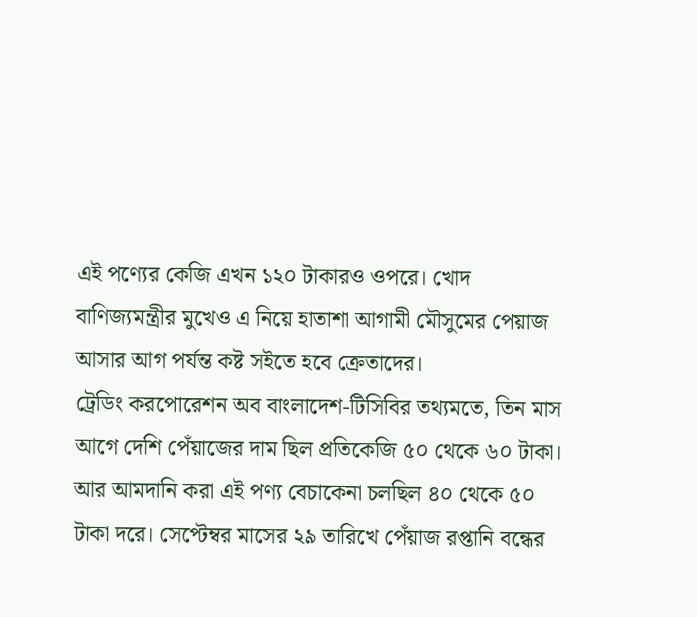এই পণ্যের কেজি এখন ১২০ টাকারও ওপরে। খোদ বাণিজ্যমন্ত্রীর মুখেও এ নিয়ে হাতাশা আগামী মৌসুমের পেয়াজ আসার আগ পর্যন্ত কষ্ট সইতে হবে ক্রেতাদের।
ট্রেডিং করপোরেশন অব বাংলাদেশ-টিসিবির তথ্যমতে, তিন মাস আগে দেশি পেঁয়াজের দাম ছিল প্রতিকেজি ৫০ থেকে ৬০ টাকা। আর আমদানি করা এই পণ্য বেচাকেনা চলছিল ৪০ থেকে ৫০ টাকা দরে। সেপ্টেম্বর মাসের ২৯ তারিখে পেঁয়াজ রপ্তানি বন্ধের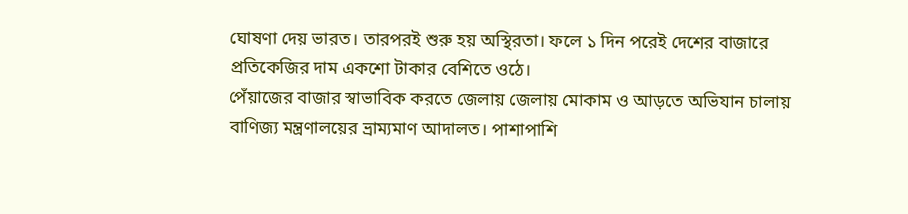ঘোষণা দেয় ভারত। তারপরই শুরু হয় অস্থিরতা। ফলে ১ দিন পরেই দেশের বাজারে প্রতিকেজির দাম একশো টাকার বেশিতে ওঠে।
পেঁয়াজের বাজার স্বাভাবিক করতে জেলায় জেলায় মোকাম ও আড়তে অভিযান চালায় বাণিজ্য মন্ত্রণালয়ের ভ্রাম্যমাণ আদালত। পাশাপাশি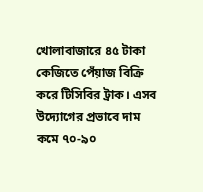খোলাবাজারে ৪৫ টাকা কেজিতে পেঁয়াজ বিক্রি করে টিসিবির ট্রাক। এসব উদ্যোগের প্রভাবে দাম কমে ৭০-৯০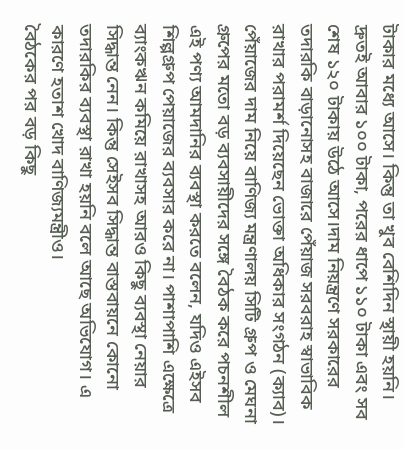টাকার মধ্যে আসে। কিন্তু তা খুব বেশিদিন স্থায়ী হয়নি। দ্রুতই আবার ১০০ টাকা, পরের ধাপে ১১০ টাকা এবং সব শেষ ১২০ টাকায় উঠে আসে।দাম নিয়ন্ত্রণে সরকারের তদারকি বাড়ানোসহ বাজারে পেঁয়াজ সরবরাহ স্বাভাবিক রাখার পরামর্শ দিয়েছেন ভোক্তা অধিকার সংগঠন (ক্যাব)।
পেঁয়াজের দাম নিয়ে বাণিজ্য মন্ত্রণালয় সিটি গ্রুপ ও মেঘনা গ্রুপের মতো বড় ব্যবসায়ীদের সঙ্গে বৈঠক করে পচনশীল এই পণ্য আমদানির ব্যবস্থা করতে বলেন, যদিও এইসব শিল্পগ্রুপ পেয়াজের ব্যবসার করে না। পাশাপাশি এক্ষেত্রে ব্যাংকঋন কমিয়ে রাখাসহ আরও কিছু ব্যবস্থা নেয়ার সিদ্ধান্ত নেন। কিন্তু সেইসব সিদ্ধান্ত বাস্তবায়নে কোনো তদারকির ব্যবস্থা রাখা হয়নি বলে আছে অভিযোগ। এ কারণে হতাশ খোদ বাণিজ্যমন্ত্রীও।
বৈঠকের পর বড় কিছু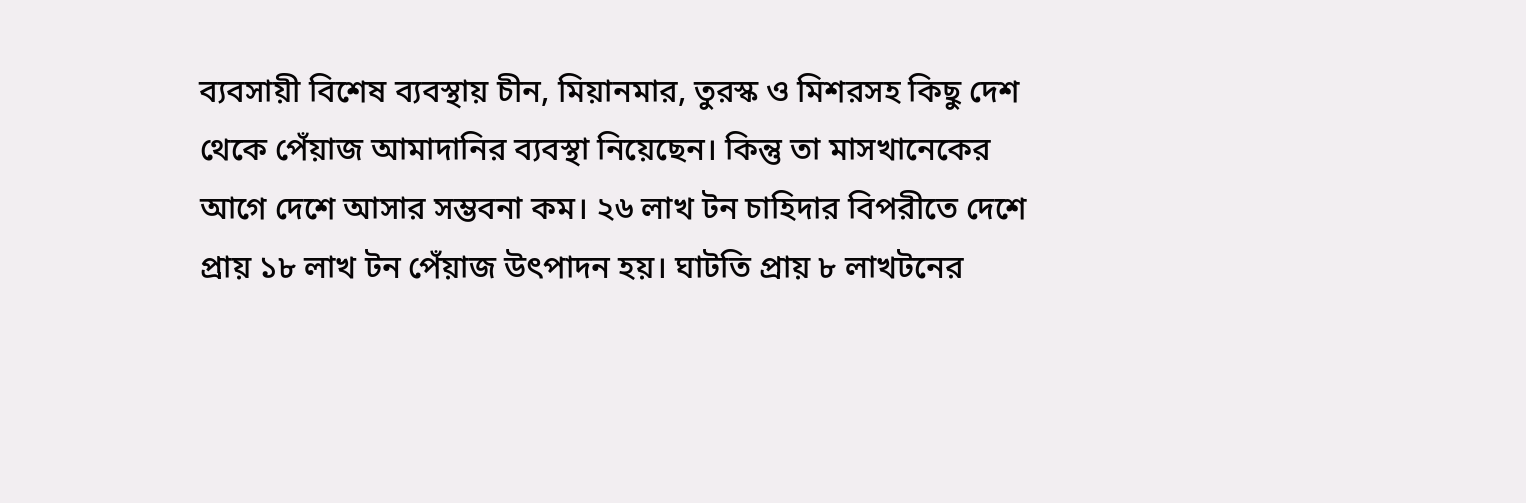ব্যবসায়ী বিশেষ ব্যবস্থায় চীন, মিয়ানমার, তুরস্ক ও মিশরসহ কিছু দেশ থেকে পেঁয়াজ আমাদানির ব্যবস্থা নিয়েছেন। কিন্তু তা মাসখানেকের আগে দেশে আসার সম্ভবনা কম। ২৬ লাখ টন চাহিদার বিপরীতে দেশে প্রায় ১৮ লাখ টন পেঁয়াজ উৎপাদন হয়। ঘাটতি প্রায় ৮ লাখটনের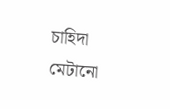চাহিদা মেটানো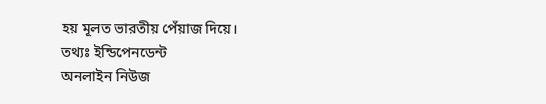হয় মূলত ভারতীয় পেঁয়াজ দিয়ে।
তথ্যঃ ইন্ডিপেনডেন্ট
অনলাইন নিউজ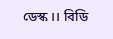ডেস্ক ।। বিডি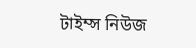টাইম্স নিউজ